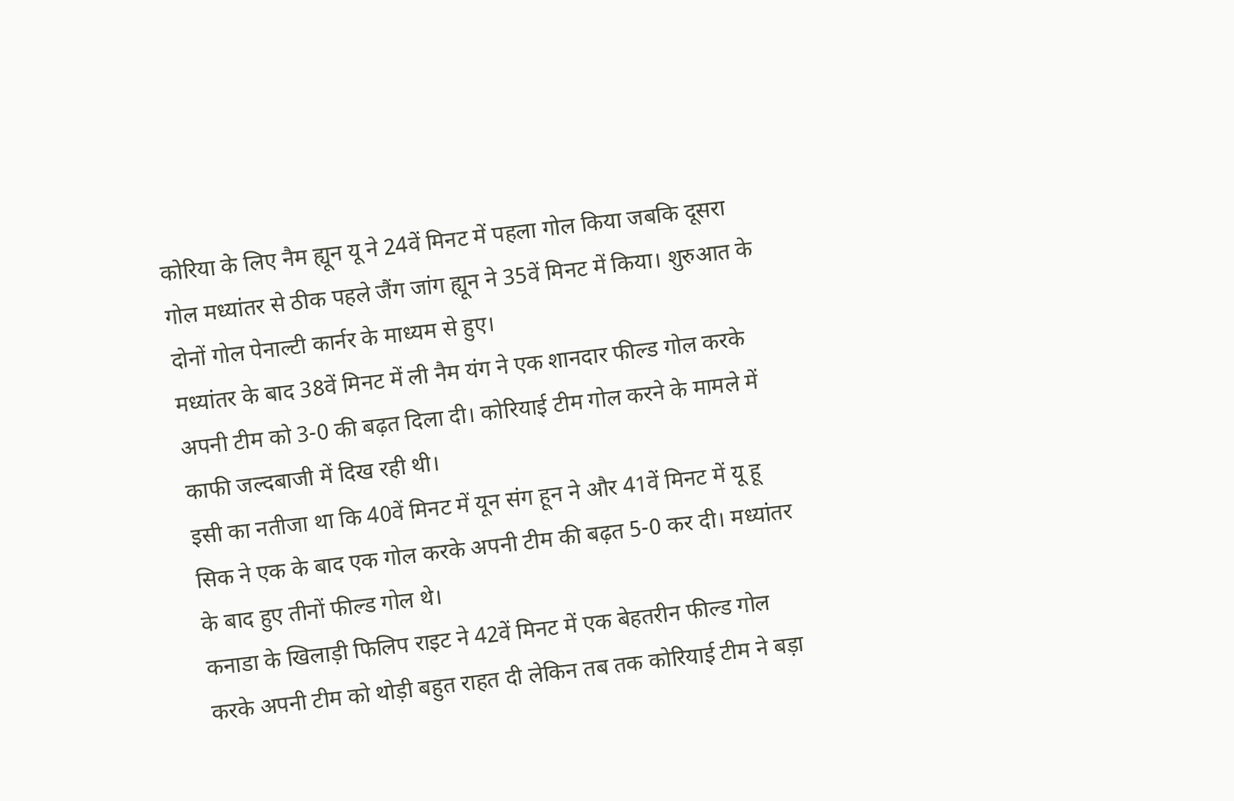कोरिया के लिए नैम ह्यून यू ने 24वें मिनट में पहला गोल किया जबकि दूसरा गोल मध्यांतर से ठीक पहले जैंग जांग ह्यून ने 35वें मिनट में किया। शुरुआत के दोनों गोल पेनाल्टी कार्नर के माध्यम से हुए।
मध्यांतर के बाद 38वें मिनट में ली नैम यंग ने एक शानदार फील्ड गोल करके अपनी टीम को 3-0 की बढ़त दिला दी। कोरियाई टीम गोल करने के मामले में काफी जल्दबाजी में दिख रही थी।
इसी का नतीजा था कि 40वें मिनट में यून संग हून ने और 41वें मिनट में यू हू सिक ने एक के बाद एक गोल करके अपनी टीम की बढ़त 5-0 कर दी। मध्यांतर के बाद हुए तीनों फील्ड गोल थे।
कनाडा के खिलाड़ी फिलिप राइट ने 42वें मिनट में एक बेहतरीन फील्ड गोल करके अपनी टीम को थोड़ी बहुत राहत दी लेकिन तब तक कोरियाई टीम ने बड़ा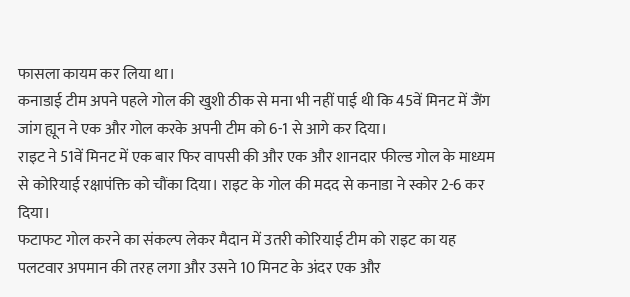फासला कायम कर लिया था।
कनाडाई टीम अपने पहले गोल की खुशी ठीक से मना भी नहीं पाई थी कि 45वें मिनट में जैंग जांग ह्यून ने एक और गोल करके अपनी टीम को 6-1 से आगे कर दिया।
राइट ने 51वें मिनट में एक बार फिर वापसी की और एक और शानदार फील्ड गोल के माध्यम से कोरियाई रक्षापंक्ति को चौंका दिया। राइट के गोल की मदद से कनाडा ने स्कोर 2-6 कर दिया।
फटाफट गोल करने का संकल्प लेकर मैदान में उतरी कोरियाई टीम को राइट का यह पलटवार अपमान की तरह लगा और उसने 10 मिनट के अंदर एक और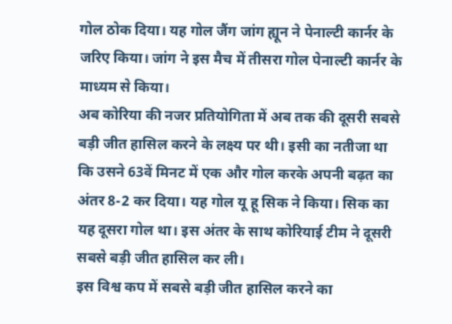गोल ठोक दिया। यह गोल जैंग जांग ह्यून ने पेनाल्टी कार्नर के जरिए किया। जांग ने इस मैच में तीसरा गोल पेनाल्टी कार्नर के माध्यम से किया।
अब कोरिया की नजर प्रतियोगिता में अब तक की दूसरी सबसे बड़ी जीत हासिल करने के लक्ष्य पर थी। इसी का नतीजा था कि उसने 63वें मिनट में एक और गोल करके अपनी बढ़त का अंतर 8-2 कर दिया। यह गोल यू हू सिक ने किया। सिक का यह दूसरा गोल था। इस अंतर के साथ कोरियाई टीम ने दूसरी सबसे बड़ी जीत हासिल कर ली।
इस विश्व कप में सबसे बड़ी जीत हासिल करने का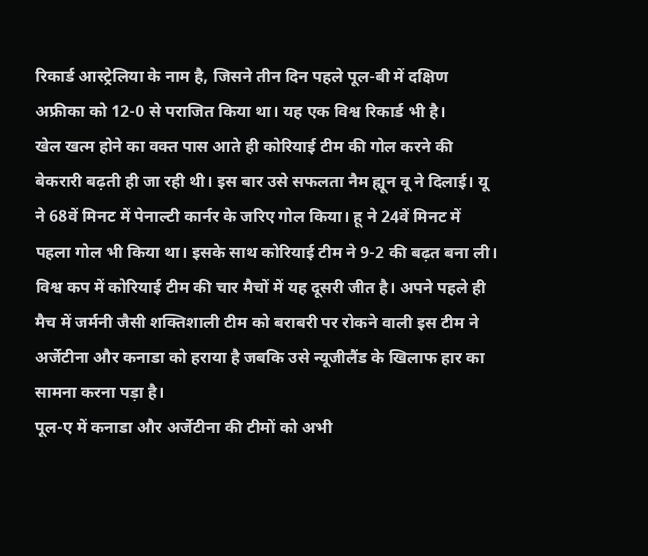रिकार्ड आस्ट्रेलिया के नाम है, जिसने तीन दिन पहले पूल-बी में दक्षिण अफ्रीका को 12-0 से पराजित किया था। यह एक विश्व रिकार्ड भी है।
खेल खत्म होने का वक्त पास आते ही कोरियाई टीम की गोल करने की बेकरारी बढ़ती ही जा रही थी। इस बार उसे सफलता नैम ह्यून वू ने दिलाई। यू ने 68वें मिनट में पेनाल्टी कार्नर के जरिए गोल किया। हू ने 24वें मिनट में पहला गोल भी किया था। इसके साथ कोरियाई टीम ने 9-2 की बढ़त बना ली।
विश्व कप में कोरियाई टीम की चार मैचों में यह दूसरी जीत है। अपने पहले ही मैच में जर्मनी जैसी शक्तिशाली टीम को बराबरी पर रोकने वाली इस टीम ने अर्जेटीना और कनाडा को हराया है जबकि उसे न्यूजीलैंड के खिलाफ हार का सामना करना पड़ा है।
पूल-ए में कनाडा और अर्जेटीना की टीमों को अभी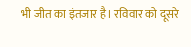भी जीत का इंतजार है। रविवार को दूसरे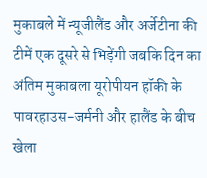मुकाबले में न्यूजीलैंड और अर्जेटीना की टीमें एक दूसरे से भिड़ेंगी जबकि दिन का अंतिम मुकाबला यूरोपीयन हॉकी के पावरहाउस-जर्मनी और हालैंड के बीच खेला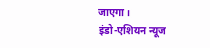जाएगा।
इंडो-एशियन न्यूज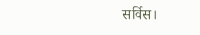सर्विस।